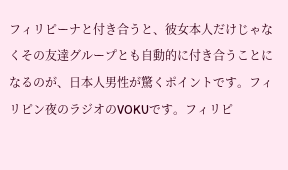フィリピーナと付き合うと、彼女本人だけじゃなくその友達グループとも自動的に付き合うことになるのが、日本人男性が驚くポイントです。フィリピン夜のラジオのVOKUです。フィリピ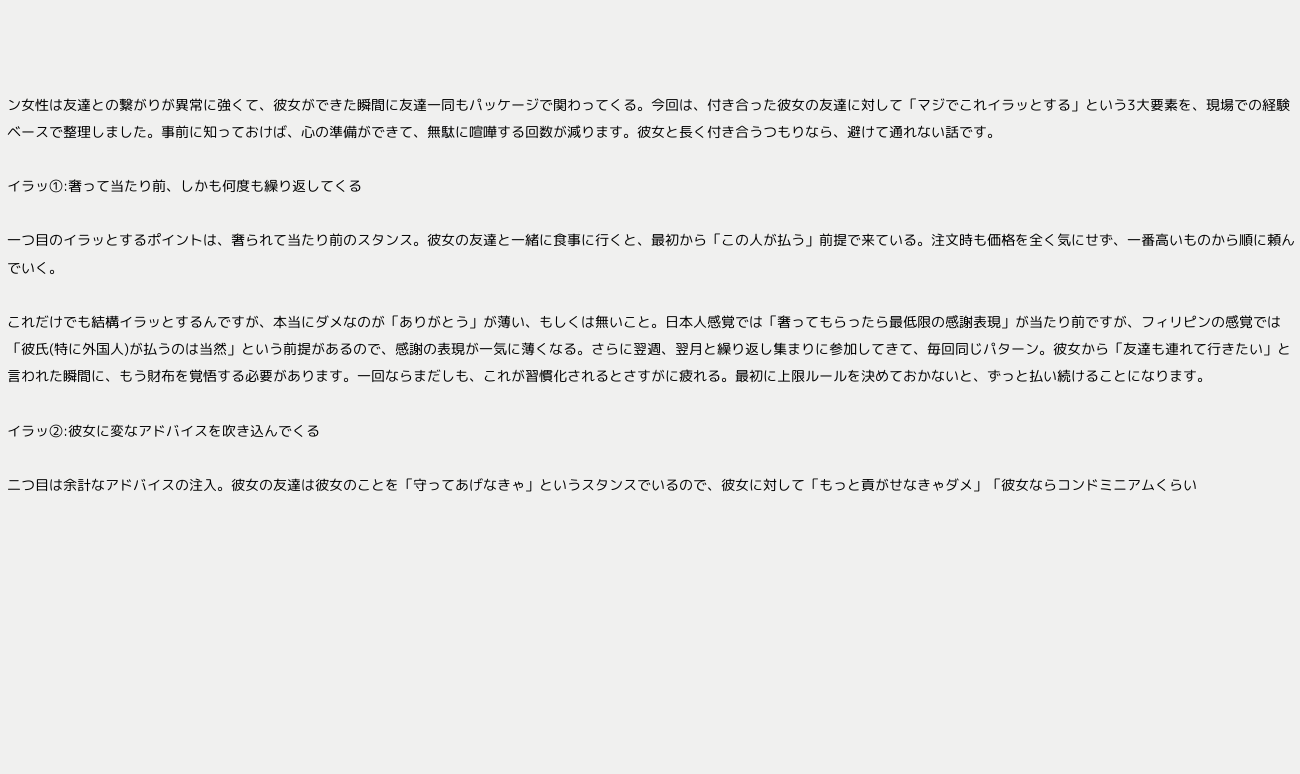ン女性は友達との繋がりが異常に強くて、彼女ができた瞬間に友達一同もパッケージで関わってくる。今回は、付き合った彼女の友達に対して「マジでこれイラッとする」という3大要素を、現場での経験ベースで整理しました。事前に知っておけば、心の準備ができて、無駄に喧嘩する回数が減ります。彼女と長く付き合うつもりなら、避けて通れない話です。

イラッ①:奢って当たり前、しかも何度も繰り返してくる

一つ目のイラッとするポイントは、奢られて当たり前のスタンス。彼女の友達と一緒に食事に行くと、最初から「この人が払う」前提で来ている。注文時も価格を全く気にせず、一番高いものから順に頼んでいく。

これだけでも結構イラッとするんですが、本当にダメなのが「ありがとう」が薄い、もしくは無いこと。日本人感覚では「奢ってもらったら最低限の感謝表現」が当たり前ですが、フィリピンの感覚では「彼氏(特に外国人)が払うのは当然」という前提があるので、感謝の表現が一気に薄くなる。さらに翌週、翌月と繰り返し集まりに参加してきて、毎回同じパターン。彼女から「友達も連れて行きたい」と言われた瞬間に、もう財布を覚悟する必要があります。一回ならまだしも、これが習慣化されるとさすがに疲れる。最初に上限ルールを決めておかないと、ずっと払い続けることになります。

イラッ②:彼女に変なアドバイスを吹き込んでくる

二つ目は余計なアドバイスの注入。彼女の友達は彼女のことを「守ってあげなきゃ」というスタンスでいるので、彼女に対して「もっと貢がせなきゃダメ」「彼女ならコンドミニアムくらい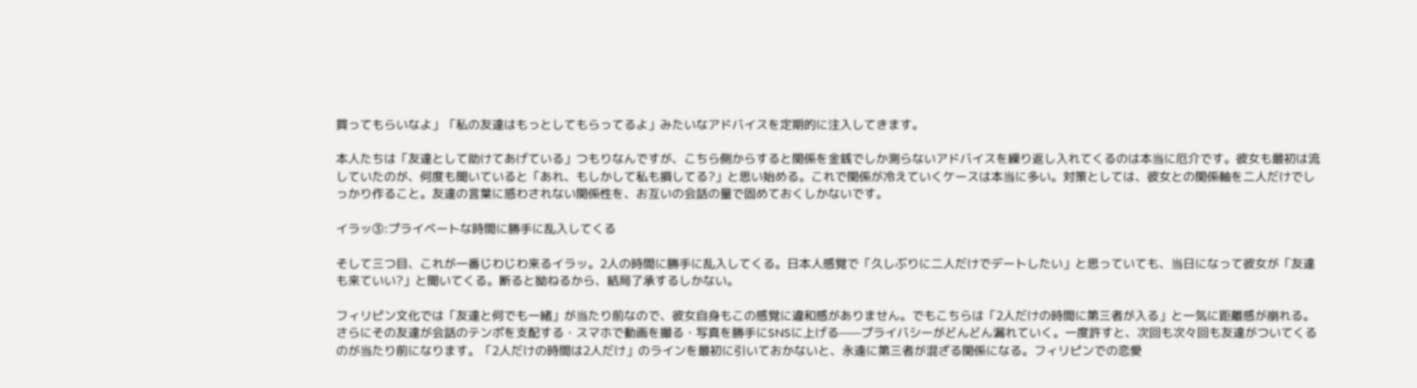買ってもらいなよ」「私の友達はもっとしてもらってるよ」みたいなアドバイスを定期的に注入してきます。

本人たちは「友達として助けてあげている」つもりなんですが、こちら側からすると関係を金銭でしか測らないアドバイスを繰り返し入れてくるのは本当に厄介です。彼女も最初は流していたのが、何度も聞いていると「あれ、もしかして私も損してる?」と思い始める。これで関係が冷えていくケースは本当に多い。対策としては、彼女との関係軸を二人だけでしっかり作ること。友達の言葉に惑わされない関係性を、お互いの会話の量で固めておくしかないです。

イラッ③:プライベートな時間に勝手に乱入してくる

そして三つ目、これが一番じわじわ来るイラッ。2人の時間に勝手に乱入してくる。日本人感覚で「久しぶりに二人だけでデートしたい」と思っていても、当日になって彼女が「友達も来ていい?」と聞いてくる。断ると拗ねるから、結局了承するしかない。

フィリピン文化では「友達と何でも一緒」が当たり前なので、彼女自身もこの感覚に違和感がありません。でもこちらは「2人だけの時間に第三者が入る」と一気に距離感が崩れる。さらにその友達が会話のテンポを支配する・スマホで動画を撮る・写真を勝手にSNSに上げる——プライバシーがどんどん漏れていく。一度許すと、次回も次々回も友達がついてくるのが当たり前になります。「2人だけの時間は2人だけ」のラインを最初に引いておかないと、永遠に第三者が混ざる関係になる。フィリピンでの恋愛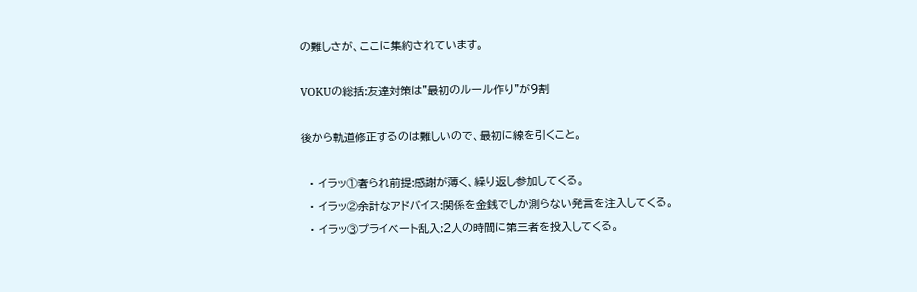の難しさが、ここに集約されています。

VOKUの総括:友達対策は"最初のルール作り"が9割

後から軌道修正するのは難しいので、最初に線を引くこと。

  • イラッ①奢られ前提:感謝が薄く、繰り返し参加してくる。
  • イラッ②余計なアドバイス:関係を金銭でしか測らない発言を注入してくる。
  • イラッ③プライベート乱入:2人の時間に第三者を投入してくる。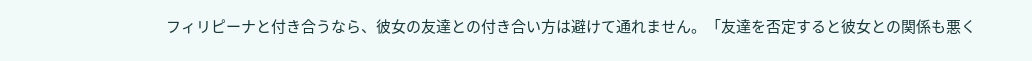フィリピーナと付き合うなら、彼女の友達との付き合い方は避けて通れません。「友達を否定すると彼女との関係も悪く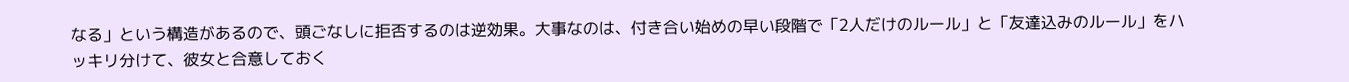なる」という構造があるので、頭ごなしに拒否するのは逆効果。大事なのは、付き合い始めの早い段階で「2人だけのルール」と「友達込みのルール」をハッキリ分けて、彼女と合意しておく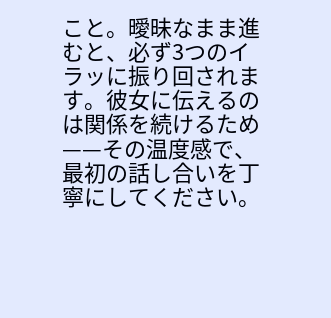こと。曖昧なまま進むと、必ず3つのイラッに振り回されます。彼女に伝えるのは関係を続けるため——その温度感で、最初の話し合いを丁寧にしてください。